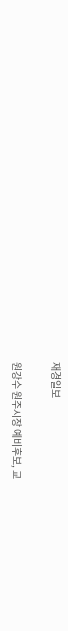재경일보

원강수 원주시장 예비후보, 교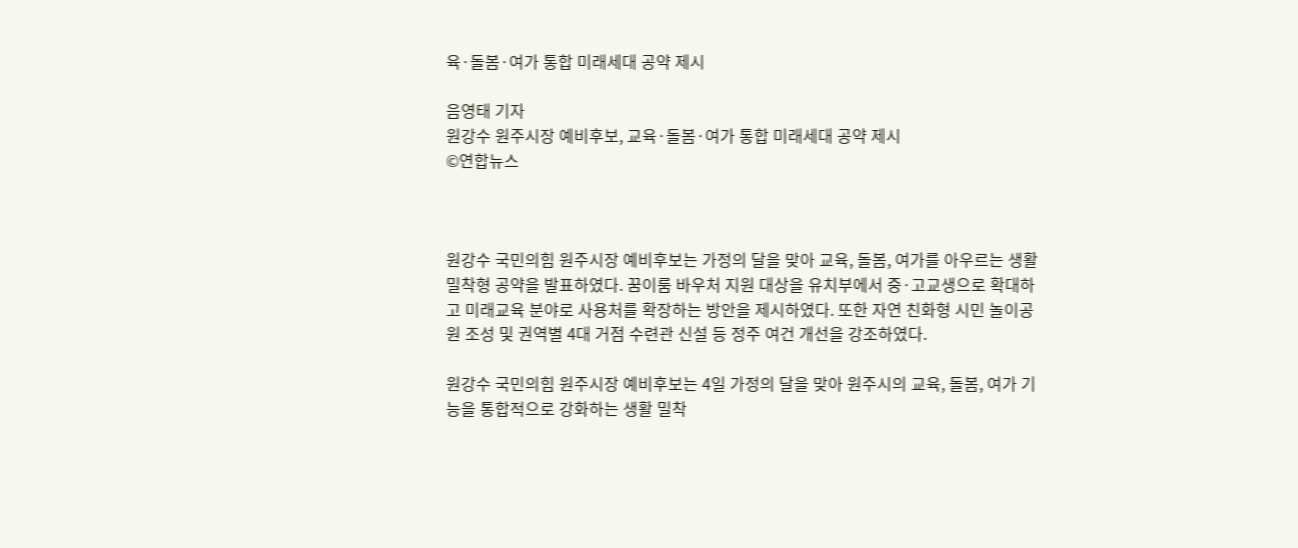육·돌봄·여가 통합 미래세대 공약 제시

음영태 기자
원강수 원주시장 예비후보, 교육·돌봄·여가 통합 미래세대 공약 제시
©연합뉴스



원강수 국민의힘 원주시장 예비후보는 가정의 달을 맞아 교육, 돌봄, 여가를 아우르는 생활 밀착형 공약을 발표하였다. 꿈이룸 바우처 지원 대상을 유치부에서 중·고교생으로 확대하고 미래교육 분야로 사용처를 확장하는 방안을 제시하였다. 또한 자연 친화형 시민 놀이공원 조성 및 권역별 4대 거점 수련관 신설 등 정주 여건 개선을 강조하였다.

원강수 국민의힘 원주시장 예비후보는 4일 가정의 달을 맞아 원주시의 교육, 돌봄, 여가 기능을 통합적으로 강화하는 생활 밀착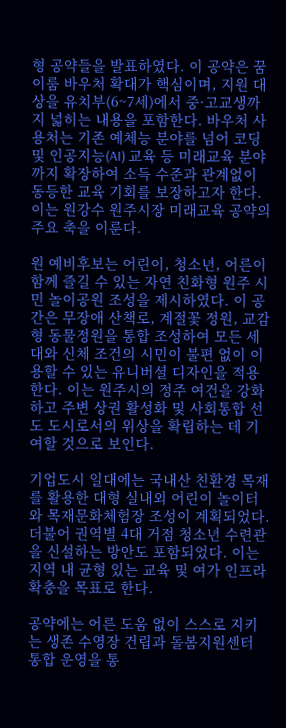형 공약들을 발표하였다. 이 공약은 꿈이룸 바우처 확대가 핵심이며, 지원 대상을 유치부(6~7세)에서 중·고교생까지 넓히는 내용을 포함한다. 바우처 사용처는 기존 예체능 분야를 넘어 코딩 및 인공지능(AI) 교육 등 미래교육 분야까지 확장하여 소득 수준과 관계없이 동등한 교육 기회를 보장하고자 한다. 이는 원강수 원주시장 미래교육 공약의 주요 축을 이룬다.

원 예비후보는 어린이, 청소년, 어른이 함께 즐길 수 있는 자연 친화형 원주 시민 놀이공원 조성을 제시하였다. 이 공간은 무장애 산책로, 계절꽃 정원, 교감형 동물정원을 통합 조성하여 모든 세대와 신체 조건의 시민이 불편 없이 이용할 수 있는 유니버셜 디자인을 적용한다. 이는 원주시의 정주 여건을 강화하고 주변 상권 활성화 및 사회통합 선도 도시로서의 위상을 확립하는 데 기여할 것으로 보인다.

기업도시 일대에는 국내산 친환경 목재를 활용한 대형 실내외 어린이 놀이터와 목재문화체험장 조성이 계획되었다. 더불어 권역별 4대 거점 청소년 수련관을 신설하는 방안도 포함되었다. 이는 지역 내 균형 있는 교육 및 여가 인프라 확충을 목표로 한다.

공약에는 어른 도움 없이 스스로 지키는 생존 수영장 건립과 돌봄지원센터 통합 운영을 통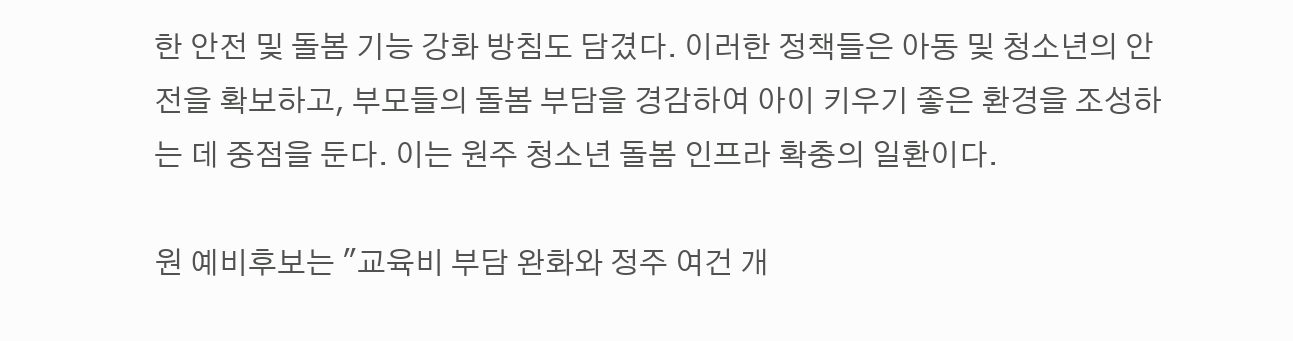한 안전 및 돌봄 기능 강화 방침도 담겼다. 이러한 정책들은 아동 및 청소년의 안전을 확보하고, 부모들의 돌봄 부담을 경감하여 아이 키우기 좋은 환경을 조성하는 데 중점을 둔다. 이는 원주 청소년 돌봄 인프라 확충의 일환이다.

원 예비후보는 "교육비 부담 완화와 정주 여건 개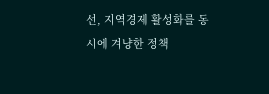선, 지역경제 활성화를 동시에 겨냥한 정책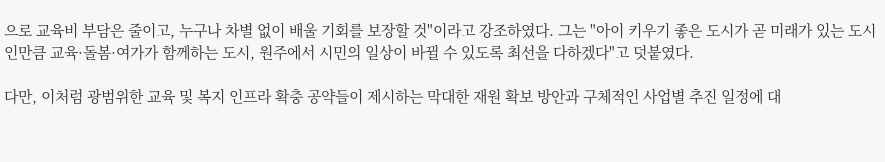으로 교육비 부담은 줄이고, 누구나 차별 없이 배울 기회를 보장할 것"이라고 강조하였다. 그는 "아이 키우기 좋은 도시가 곧 미래가 있는 도시인만큼 교육·돌봄·여가가 함께하는 도시, 원주에서 시민의 일상이 바뀔 수 있도록 최선을 다하겠다"고 덧붙였다.

다만, 이처럼 광범위한 교육 및 복지 인프라 확충 공약들이 제시하는 막대한 재원 확보 방안과 구체적인 사업별 추진 일정에 대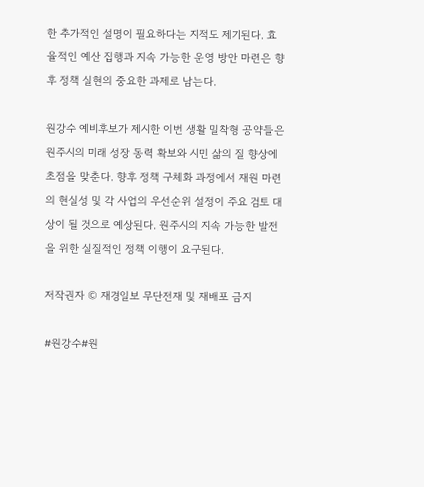한 추가적인 설명이 필요하다는 지적도 제기된다. 효율적인 예산 집행과 지속 가능한 운영 방안 마련은 향후 정책 실현의 중요한 과제로 남는다.

원강수 예비후보가 제시한 이번 생활 밀착형 공약들은 원주시의 미래 성장 동력 확보와 시민 삶의 질 향상에 초점을 맞춘다. 향후 정책 구체화 과정에서 재원 마련의 현실성 및 각 사업의 우선순위 설정이 주요 검토 대상이 될 것으로 예상된다. 원주시의 지속 가능한 발전을 위한 실질적인 정책 이행이 요구된다.

저작권자 © 재경일보 무단전재 및 재배포 금지

#원강수#원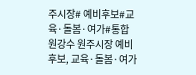주시장# 예비후보#교육·돌봄·여가#통합
원강수 원주시장 예비후보, 교육·돌봄·여가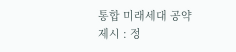통합 미래세대 공약 제시 : 정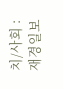치/사회 : 재경일보